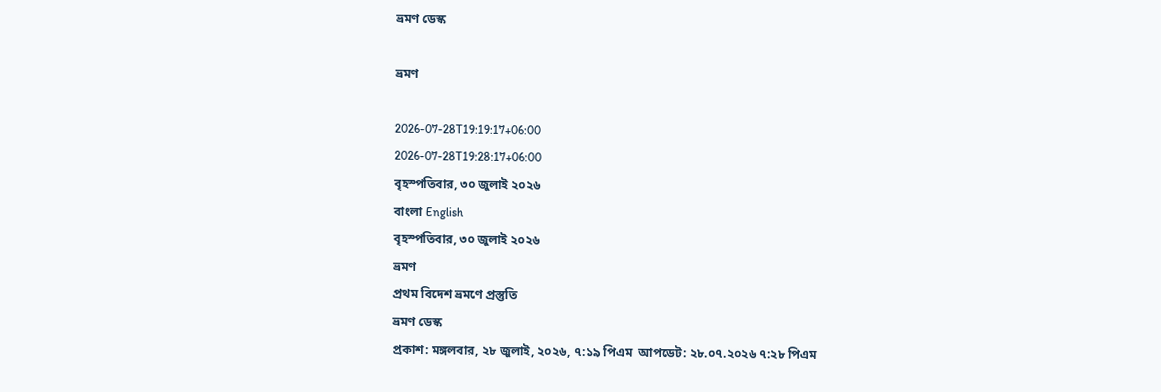ভ্রমণ ডেস্ক

ভ্রমণ

2026-07-28T19:19:17+06:00
2026-07-28T19:28:17+06:00
বৃহস্পতিবার, ৩০ জুলাই ২০২৬
বাংলা English
বৃহস্পতিবার, ৩০ জুলাই ২০২৬
ভ্রমণ
প্রথম বিদেশ ভ্রমণে প্রস্তুতি
ভ্রমণ ডেস্ক
প্রকাশ: মঙ্গলবার, ২৮ জুলাই, ২০২৬, ৭:১৯ পিএম  আপডেট: ২৮.০৭.২০২৬ ৭:২৮ পিএম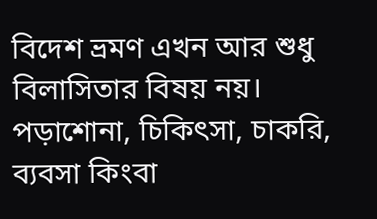বিদেশ ভ্রমণ এখন আর শুধু বিলাসিতার বিষয় নয়। পড়াশোনা, চিকিৎসা, চাকরি, ব্যবসা কিংবা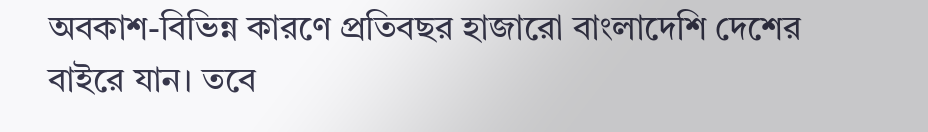অবকাশ-বিভিন্ন কারণে প্রতিবছর হাজারো বাংলাদেশি দেশের বাইরে যান। তবে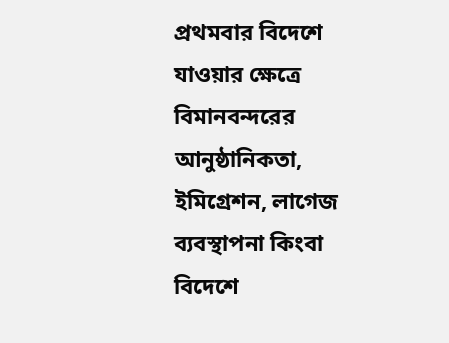প্রথমবার বিদেশে যাওয়ার ক্ষেত্রে বিমানবন্দরের আনুষ্ঠানিকতা, ইমিগ্রেশন, লাগেজ ব্যবস্থাপনা কিংবা বিদেশে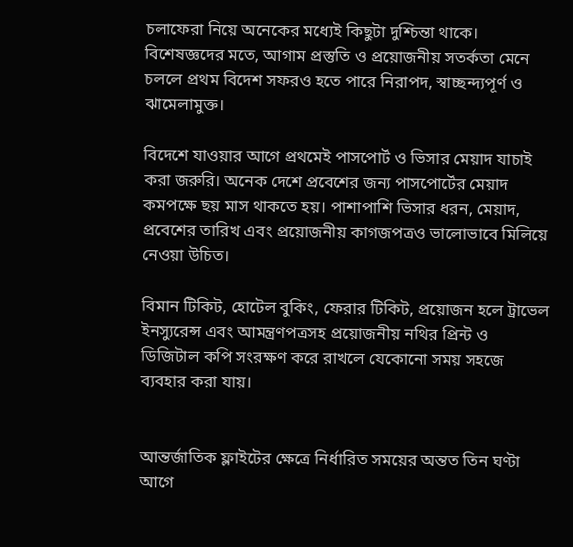চলাফেরা নিয়ে অনেকের মধ্যেই কিছুটা দুশ্চিন্তা থাকে। বিশেষজ্ঞদের মতে, আগাম প্রস্তুতি ও প্রয়োজনীয় সতর্কতা মেনে চললে প্রথম বিদেশ সফরও হতে পারে নিরাপদ, স্বাচ্ছন্দ্যপূর্ণ ও ঝামেলামুক্ত।

বিদেশে যাওয়ার আগে প্রথমেই পাসপোর্ট ও ভিসার মেয়াদ যাচাই করা জরুরি। অনেক দেশে প্রবেশের জন্য পাসপোর্টের মেয়াদ কমপক্ষে ছয় মাস থাকতে হয়। পাশাপাশি ভিসার ধরন, মেয়াদ, প্রবেশের তারিখ এবং প্রয়োজনীয় কাগজপত্রও ভালোভাবে মিলিয়ে নেওয়া উচিত।

বিমান টিকিট, হোটেল বুকিং, ফেরার টিকিট, প্রয়োজন হলে ট্রাভেল ইনস্যুরেন্স এবং আমন্ত্রণপত্রসহ প্রয়োজনীয় নথির প্রিন্ট ও ডিজিটাল কপি সংরক্ষণ করে রাখলে যেকোনো সময় সহজে ব্যবহার করা যায়।


আন্তর্জাতিক ফ্লাইটের ক্ষেত্রে নির্ধারিত সময়ের অন্তত তিন ঘণ্টা আগে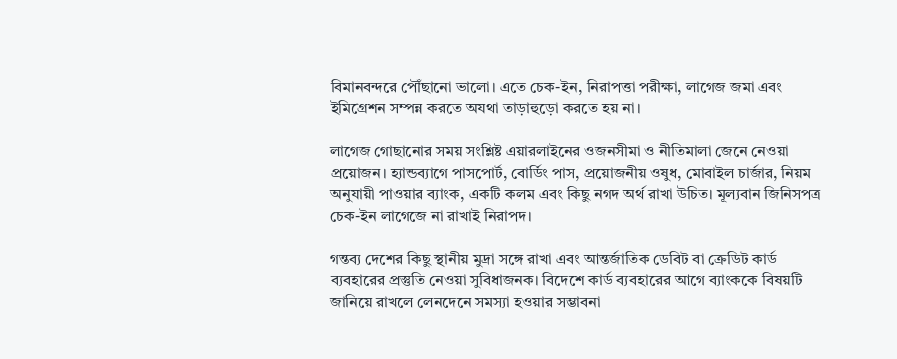বিমানবন্দরে পৌঁছানো ভালো। এতে চেক-ইন, নিরাপত্তা পরীক্ষা, লাগেজ জমা এবং ইমিগ্রেশন সম্পন্ন করতে অযথা তাড়াহুড়ো করতে হয় না।

লাগেজ গোছানোর সময় সংশ্লিষ্ট এয়ারলাইনের ওজনসীমা ও নীতিমালা জেনে নেওয়া প্রয়োজন। হ্যান্ডব্যাগে পাসপোর্ট, বোর্ডিং পাস, প্রয়োজনীয় ওষুধ, মোবাইল চার্জার, নিয়ম অনুযায়ী পাওয়ার ব্যাংক, একটি কলম এবং কিছু নগদ অর্থ রাখা উচিত। মূল্যবান জিনিসপত্র চেক-ইন লাগেজে না রাখাই নিরাপদ।

গন্তব্য দেশের কিছু স্থানীয় মুদ্রা সঙ্গে রাখা এবং আন্তর্জাতিক ডেবিট বা ক্রেডিট কার্ড ব্যবহারের প্রস্তুতি নেওয়া সুবিধাজনক। বিদেশে কার্ড ব্যবহারের আগে ব্যাংককে বিষয়টি জানিয়ে রাখলে লেনদেনে সমস্যা হওয়ার সম্ভাবনা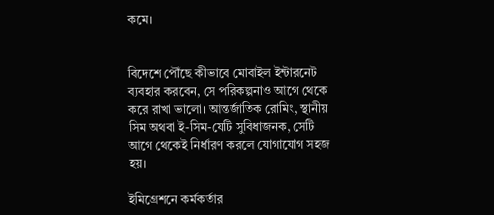কমে।


বিদেশে পৌঁছে কীভাবে মোবাইল ইন্টারনেট ব্যবহার করবেন, সে পরিকল্পনাও আগে থেকে করে রাখা ভালো। আন্তর্জাতিক রোমিং, স্থানীয় সিম অথবা ই-সিম-যেটি সুবিধাজনক, সেটি আগে থেকেই নির্ধারণ করলে যোগাযোগ সহজ হয়।

ইমিগ্রেশনে কর্মকর্তার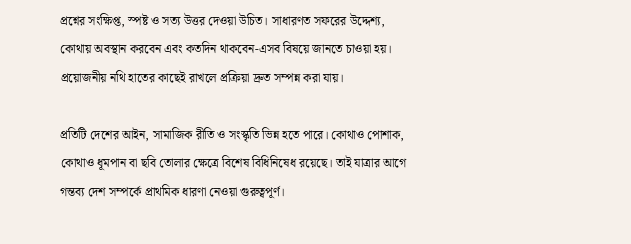প্রশ্নের সংক্ষিপ্ত, স্পষ্ট ও সত্য উত্তর দেওয়া উচিত। সাধারণত সফরের উদ্দেশ্য, কোথায় অবস্থান করবেন এবং কতদিন থাকবেন-এসব বিষয়ে জানতে চাওয়া হয়। প্রয়োজনীয় নথি হাতের কাছেই রাখলে প্রক্রিয়া দ্রুত সম্পন্ন করা যায়।

প্রতিটি দেশের আইন, সামাজিক রীতি ও সংস্কৃতি ভিন্ন হতে পারে। কোথাও পোশাক, কোথাও ধূমপান বা ছবি তোলার ক্ষেত্রে বিশেষ বিধিনিষেধ রয়েছে। তাই যাত্রার আগে গন্তব্য দেশ সম্পর্কে প্রাথমিক ধারণা নেওয়া গুরুত্বপূর্ণ।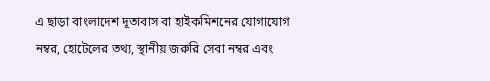এ ছাড়া বাংলাদেশ দূতাবাস বা হাইকমিশনের যোগাযোগ নম্বর, হোটেলের তথ্য, স্থানীয় জরুরি সেবা নম্বর এবং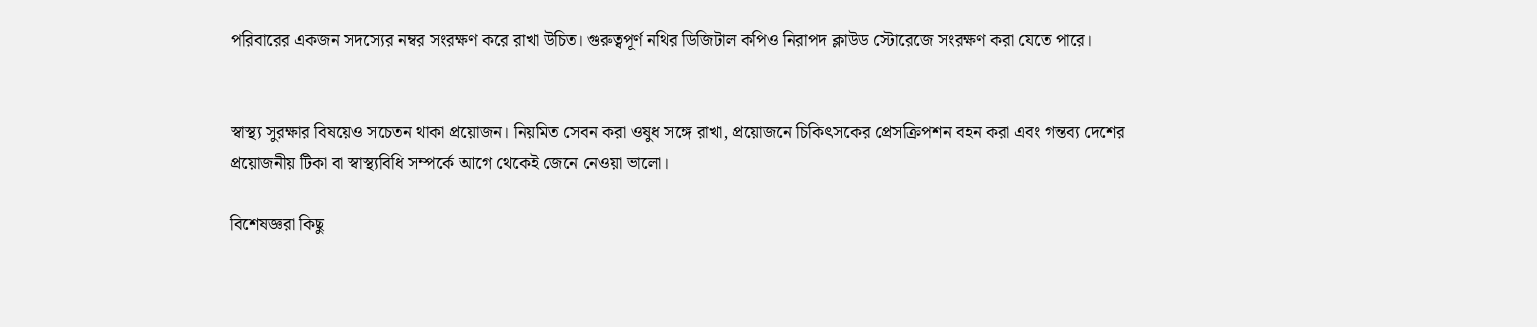পরিবারের একজন সদস্যের নম্বর সংরক্ষণ করে রাখা উচিত। গুরুত্বপূর্ণ নথির ডিজিটাল কপিও নিরাপদ ক্লাউড স্টোরেজে সংরক্ষণ করা যেতে পারে।


স্বাস্থ্য সুরক্ষার বিষয়েও সচেতন থাকা প্রয়োজন। নিয়মিত সেবন করা ওষুধ সঙ্গে রাখা, প্রয়োজনে চিকিৎসকের প্রেসক্রিপশন বহন করা এবং গন্তব্য দেশের প্রয়োজনীয় টিকা বা স্বাস্থ্যবিধি সম্পর্কে আগে থেকেই জেনে নেওয়া ভালো।

বিশেষজ্ঞরা কিছু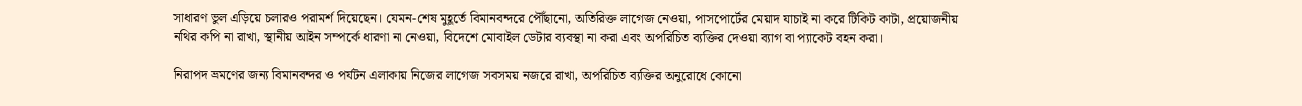সাধারণ ভুল এড়িয়ে চলারও পরামর্শ দিয়েছেন। যেমন-শেষ মুহূর্তে বিমানবন্দরে পৌঁছানো, অতিরিক্ত লাগেজ নেওয়া, পাসপোর্টের মেয়াদ যাচাই না করে টিকিট কাটা, প্রয়োজনীয় নথির কপি না রাখা, স্থানীয় আইন সম্পর্কে ধারণা না নেওয়া, বিদেশে মোবাইল ডেটার ব্যবস্থা না করা এবং অপরিচিত ব্যক্তির দেওয়া ব্যাগ বা প্যাকেট বহন করা।

নিরাপদ ভ্রমণের জন্য বিমানবন্দর ও পর্যটন এলাকায় নিজের লাগেজ সবসময় নজরে রাখা, অপরিচিত ব্যক্তির অনুরোধে কোনো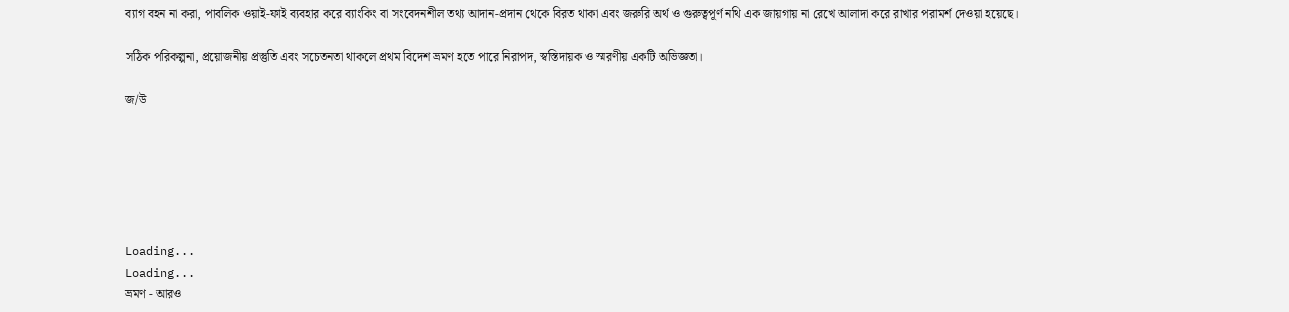ব্যাগ বহন না করা, পাবলিক ওয়াই-ফাই ব্যবহার করে ব্যাংকিং বা সংবেদনশীল তথ্য আদান-প্রদান থেকে বিরত থাকা এবং জরুরি অর্থ ও গুরুত্বপূর্ণ নথি এক জায়গায় না রেখে আলাদা করে রাখার পরামর্শ দেওয়া হয়েছে।

সঠিক পরিকল্পনা, প্রয়োজনীয় প্রস্তুতি এবং সচেতনতা থাকলে প্রথম বিদেশ ভ্রমণ হতে পারে নিরাপদ, স্বস্তিদায়ক ও স্মরণীয় একটি অভিজ্ঞতা।

জ/উ






Loading...
Loading...
ভ্রমণ - আরও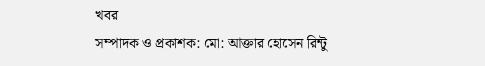খবর
সম্পাদক ও প্রকাশক: মো: আক্তার হোসেন রিন্টু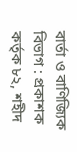বার্তা ও বাণিজ্যিক বিভাগ : প্রকাশক কর্তৃক ৮২, শহীদ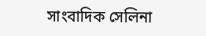সাংবাদিক সেলিনা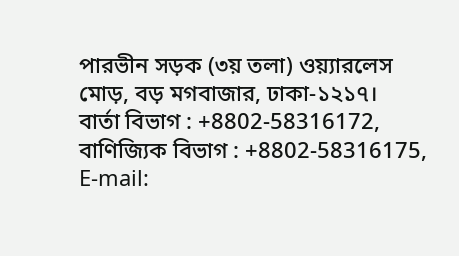পারভীন সড়ক (৩য় তলা) ওয়্যারলেস মোড়, বড় মগবাজার, ঢাকা-১২১৭।
বার্তা বিভাগ : +8802-58316172, বাণিজ্যিক বিভাগ : +8802-58316175, E-mail: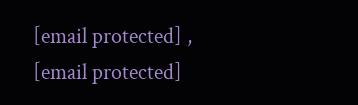[email protected] , [email protected]